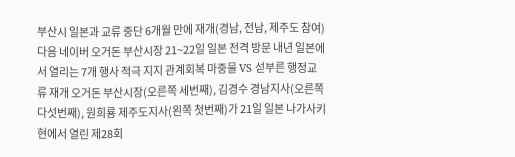부산시 일본과 교류 중단 6개월 만에 재개(경남, 전남, 제주도 참여)
다음 네이버 오거돈 부산시장 21~22일 일본 전격 방문 내년 일본에서 열리는 7개 행사 적극 지지 관계회복 마중물 VS 섣부른 행정교류 재개 오거돈 부산시장(오른쪽 세번째), 김경수 경남지사(오른쪽 다섯번째), 원희룡 제주도지사(왼쪽 첫번째)가 21일 일본 나가사키현에서 열린 제28회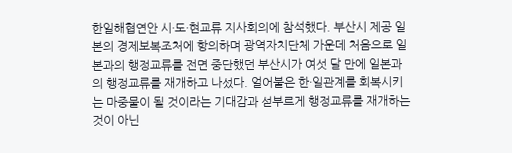한일해협연안 시·도·현교류 지사회의에 참석했다. 부산시 제공 일본의 경제보복조처에 항의하며 광역자치단체 가운데 처음으로 일본과의 행정교류를 전면 중단했던 부산시가 여섯 달 만에 일본과의 행정교류를 재개하고 나섰다. 얼어붙은 한·일관계를 회복시키는 마중물이 될 것이라는 기대감과 섣부르게 행정교류를 재개하는 것이 아닌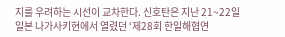지를 우려하는 시선이 교차한다. 신호탄은 지난 21~22일 일본 나가사키현에서 열렸던 ‘제28회 한일해협연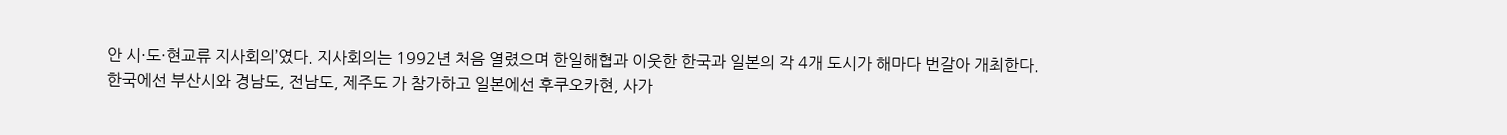안 시·도·현교류 지사회의’였다. 지사회의는 1992년 처음 열렸으며 한일해협과 이웃한 한국과 일본의 각 4개 도시가 해마다 번갈아 개최한다. 한국에선 부산시와 경남도, 전남도, 제주도 가 참가하고 일본에선 후쿠오카현, 사가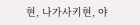현, 나가사키현, 야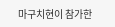마구치현이 참가한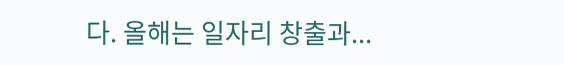다. 올해는 일자리 창출과...